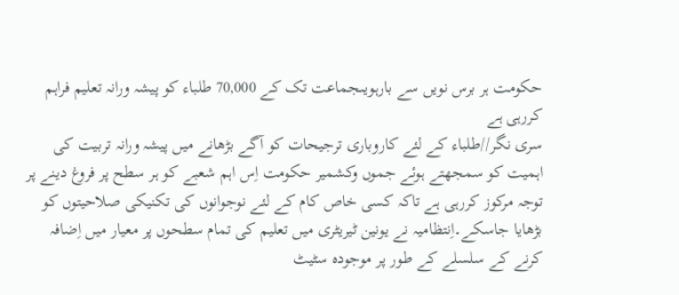حکومت ہر برس نویں سے بارہویںجماعت تک کے 70,000 طلباء کو پیشہ ورانہ تعلیم فراہم کررہی ہے
سری نگر//طلباء کے لئے کاروباری ترجیحات کو آگے بڑھانے میں پیشہ ورانہ تربیت کی اہمیت کو سمجھتے ہوئے جموں وکشمیر حکومت اِس اہم شعبے کو ہر سطح پر فروغ دینے پر توجہ مرکوز کررہی ہے تاکہ کسی خاص کام کے لئے نوجوانوں کی تکنیکی صلاحیتوں کو بڑھایا جاسکے۔اِنتظامیہ نے یونین ٹیریٹری میں تعلیم کی تمام سطحوں پر معیار میں اِضافہ کرنے کے سلسلے کے طور پر موجودہ سٹیٹ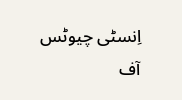اِنسٹی چیوٹس آف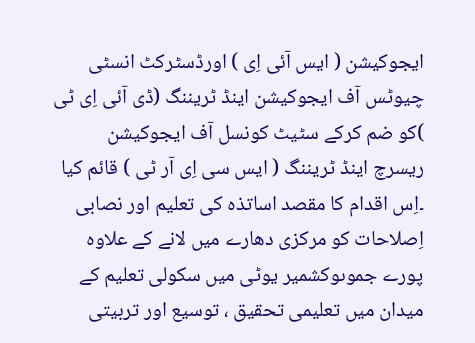ایجوکیشن ( ایس آئی اِی ) اورڈسٹرکٹ انسٹی چیوٹس آف ایجوکیشن اینڈ ٹریننگ (ڈی آئی اِی ٹی )کو ضم کرکے سٹیٹ کونسل آف ایجوکیشن ریسرچ اینڈ ٹریننگ ( ایس سی اِی آر ٹی ) قائم کیا ۔اِس اقدام کا مقصد اساتذہ کی تعلیم اور نصابی اِصلاحات کو مرکزی دھارے میں لانے کے علاوہ پورے جموںوکشمیر یوٹی میں سکولی تعلیم کے میدان میں تعلیمی تحقیق ، توسیع اور تربیتی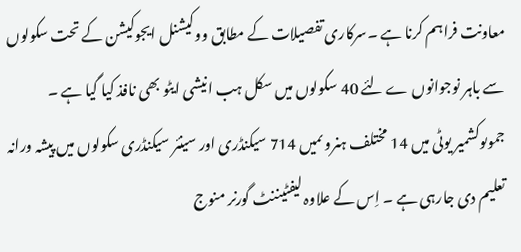معاونت فراہم کرنا ہے ۔سرکاری تفصیلات کے مطابق ووکیشنل ایجوکیشن کے تحت سکولوں سے باہر نوجوانوں ے لئے 40 سکولوں میں سکل ہب انیشی ایٹو بھی نافذ کیا گیا ہے ۔ جموںوکشمیر یوٹی میں 14 مختلف ہنروںمیں 714 سیکنڈری اور سینئر سیکنڈری سکولوں میں پیشہ ورانہ تعلیم دی جارہی ہے ۔ اِس کے علاوہ لیفٹیننٹ گورنر منوج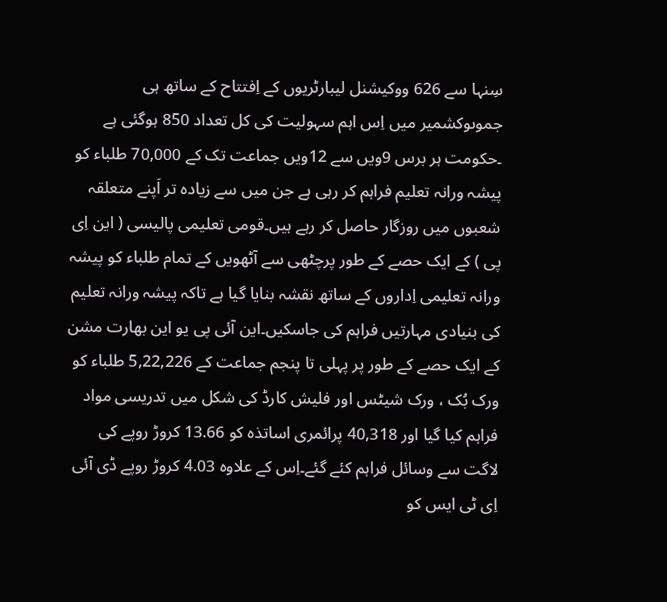سِنہا سے 626 ووکیشنل لیبارٹریوں کے اِفتتاح کے ساتھ ہی جموںوکشمیر میں اِس اہم سہولیت کی کل تعداد 850 ہوگئی ہے ۔حکومت ہر برس 9ویں سے 12ویں جماعت تک کے 70,000 طلباء کو پیشہ ورانہ تعلیم فراہم کر رہی ہے جن میں سے زیادہ تر اَپنے متعلقہ شعبوں میں روزگار حاصل کر رہے ہیں۔قومی تعلیمی پالیسی ( این اِی پی ) کے ایک حصے کے طور پرچٹھی سے آٹھویں کے تمام طلباء کو پیشہ ورانہ تعلیمی اِداروں کے ساتھ نقشہ بنایا گیا ہے تاکہ پیشہ ورانہ تعلیم کی بنیادی مہارتیں فراہم کی جاسکیں۔این آئی پی یو این بھارت مشن کے ایک حصے کے طور پر پہلی تا پنجم جماعت کے 5,22,226 طلباء کو ورک بُک ، ورک شیٹس اور فلیش کارڈ کی شکل میں تدریسی مواد فراہم کیا گیا اور 40,318 پرائمری اساتذہ کو 13.66 کروڑ روپے کی لاگت سے وسائل فراہم کئے گئے۔اِس کے علاوہ 4.03 کروڑ روپے ڈی آئی اِی ٹی ایس کو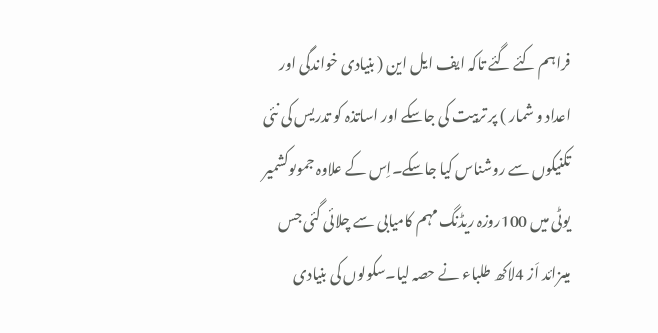فراہم کئے گئے تاکہ ایف ایل این ( بنیادی خواندگی اور اعداد و شمار ) پر تربیت کی جاسکے اور اساتذہ کو تدریس کی نئی تکنیکوں سے روشناس کیا جاسکے۔اِس کے علاوہ جموںوکشمیر یوٹی میں 100روزہ ریڈنگ مہم کامیابی سے چلائی گئی جس میںزائد اَز 4لاکھ طلباء نے حصہ لیا۔سکولوں کی بنیادی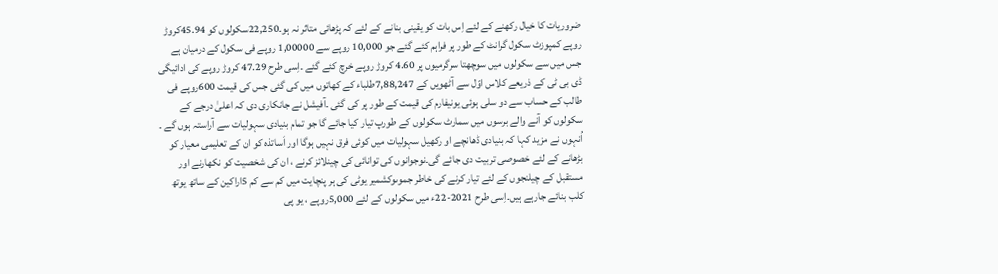ضروریات کا خیال رکھنے کے لئے اِس بات کو یقینی بنانے کے لئے کہ پڑھائی متاثر نہ ہو۔22,250سکولوں کو 45.94کروڑ روپے کمپوزٹ سکول گرانٹ کے طور پر فراہم کئے گئے جو 10,000 روپے سے 1,00000 روپے فی سکول کے درمیان ہے جس میں سے سکولوں میں سوچھتا سرگرمیوں پر 4.60 کروڑ روپے خرچ کئے گئے ۔اِسی طرح 47.29 کروڑ روپے کی ادائیگی ڈی بی ٹی کے ذریعے کلاس اوّل سے آٹھویں کے 7,88,247طلباء کے کھاتوں میں کی گئی جس کی قیمت 600روپے فی طالب کے حساب سے دو سلی ہوئی یونیفارم کی قیمت کے طور پر کی گئی ۔آفیشل نے جانکاری دی کہ اعلیٰ درجے کے سکولوں کو آنے والے برسوں میں سمارٹ سکولوں کے طورپ تیار کیا جائے گا جو تمام بنیادی سہولیات سے آراستہ ہوں گے ۔ اُنہوں نے مزید کہا کہ بنیادی ڈھانچے او رکھیل سہولیات میں کوئی فرق نہیں ہوگا اور اَساتذہ کو ان کے تعلیمی معیار کو بڑھانے کے لئے خصوصی تربیت دی جائے گی۔نوجوانوں کی توانائی کی چینلائز کرنے ، ان کی شخصیت کو نکھارنے اور مستقبل کے چیلنجوں کے لئے تیار کرنے کی خاطر جموںوکشمیر یوٹی کی ہر پنچایت میں کم سے کم 5اراکین کے ساتھ یوتھ کلب بنائے جارہے ہیں۔اِسی طرح 2021-22ء میں سکولوں کے لئے 5,000روپے ، یو پی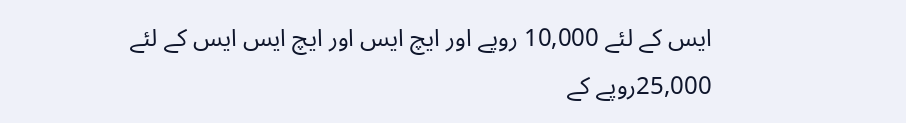ایس کے لئے 10,000 روپے اور ایچ ایس اور ایچ ایس ایس کے لئے 25,000روپے کے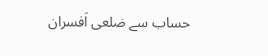حساب سے ضلعی اَفسران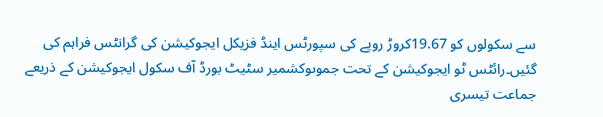سے سکولوں کو 19.67کروڑ روپے کی سپورٹس اینڈ فزیکل ایجوکیشن کی گرانٹس فراہم کی گئیں۔رائٹس ٹو ایجوکیشن کے تحت جموںوکشمیر سٹیٹ بورڈ آف سکول ایجوکیشن کے ذریعے جماعت تیسری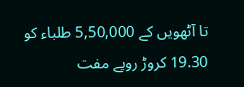تا آٹھویں کے 5,50,000 طلباء کو 19.30 کروڑ روپے مفت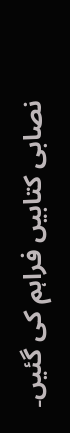نصابی کتابیں فراہم کی گئیں۔